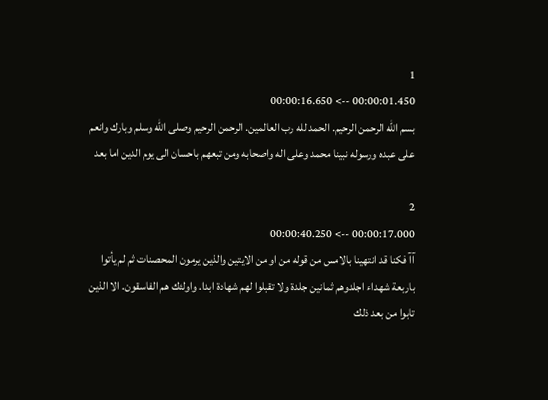1
00:00:01.450 --> 00:00:16.650
بسم الله الرحمن الرحيم. الحمد لله رب العالمين. الرحمن الرحيم وصلى الله وسلم وبارك وانعم على عبده ورسوله نبينا محمد وعلى اله واصحابه ومن تبعهم باحسان الى يوم الدين اما بعد

2
00:00:17.000 --> 00:00:40.250
آآ فكنا قد انتهينا بالامس من قوله من او من الايتين والذين يرمون المحصنات ثم لم يأتوا باربعة شهداء اجلدوهم ثمانين جلدة ولا تقبلوا لهم شهادة ابدا. واولئك هم الفاسقون. الا الذين تابوا من بعد ذلك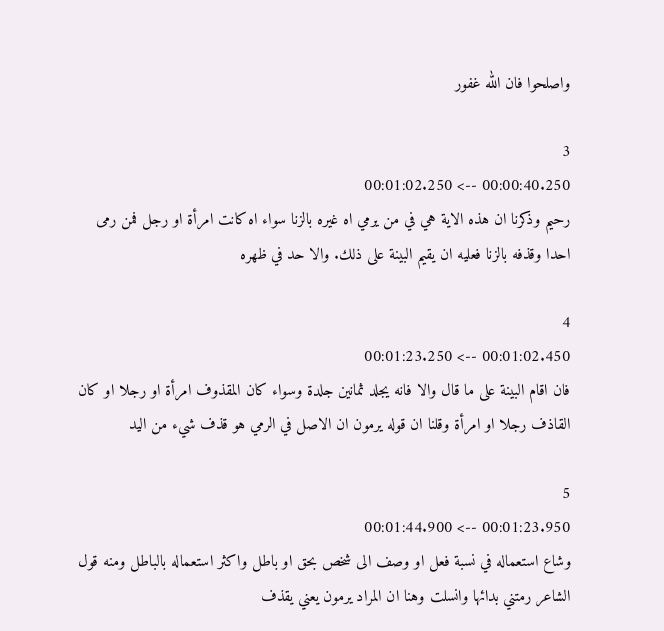واصلحوا فان الله غفور

3
00:00:40.250 --> 00:01:02.250
رحيم وذكرنا ان هذه الاية هي في من يرمي اه غيره بالزنا سواء اه كانت امرأة او رجل فمن رمى احدا وقذفه بالزنا فعليه ان يقيم البينة على ذلك. والا حد في ظهره

4
00:01:02.450 --> 00:01:23.250
فان اقام البينة على ما قال والا فانه يجلد ثمانين جلدة وسواء كان المقذوف امرأة او رجلا او كان القاذف رجلا او امرأة وقلنا ان قوله يرمون ان الاصل في الرمي هو قذف شيء من اليد

5
00:01:23.950 --> 00:01:44.900
وشاع استعماله في نسبة فعل او وصف الى شخص بحق او باطل واكثر استعماله بالباطل ومنه قول الشاعر رمتني بدائها وانسلت وهنا ان المراد يرمون يعني يقذف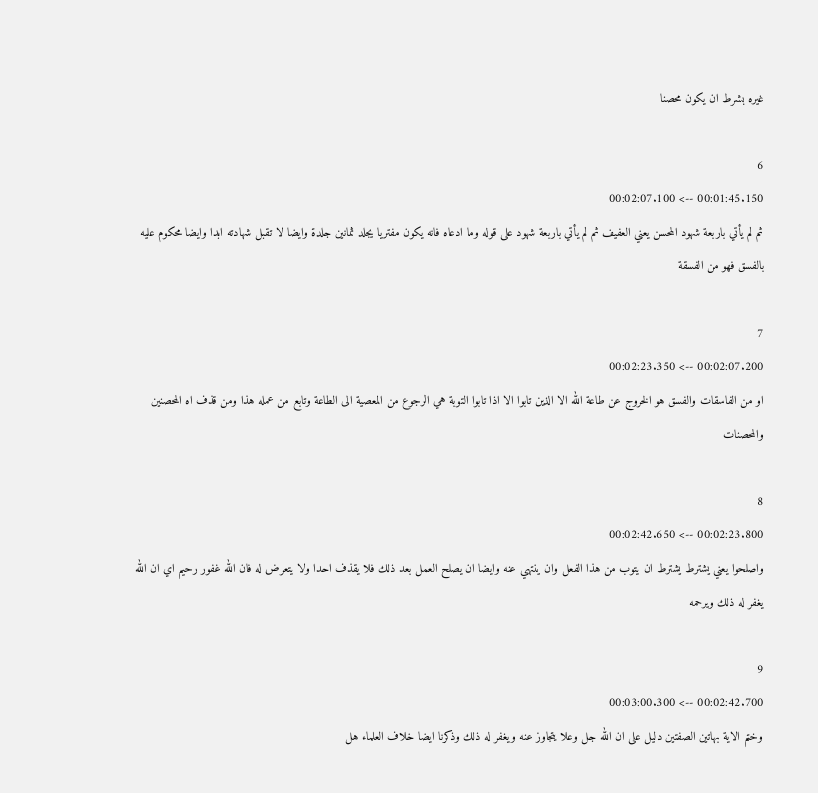غيره بشرط ان يكون محصنا

6
00:01:45.150 --> 00:02:07.100
ثم لم يأتي باربعة شهود المحسن يعني العفيف ثم لم يأتي باربعة شهود على قوله وما ادعاه فانه يكون مفتريا يجلد ثمانين جلدة وايضا لا تقبل شهادته ابدا وايضا محكوم عليه بالفسق فهو من الفسقة

7
00:02:07.200 --> 00:02:23.350
او من الفاسقات والفسق هو الخروج عن طاعة الله الا الذين تابوا الا اذا تابوا التوبة هي الرجوع من المعصية الى الطاعة وتابع من عمله هذا ومن قذف اه المحصنين والمحصنات

8
00:02:23.800 --> 00:02:42.650
واصلحوا يعني يشترط يشترط ان يتوب من هذا الفعل وان ينتهي عنه وايضا ان يصلح العمل بعد ذلك فلا يقذف احدا ولا يتعرض له فان الله غفور رحيم اي ان الله يغفر له ذلك ويرحمه

9
00:02:42.700 --> 00:03:00.300
وختم الاية بهاتين الصفتين دليل على ان الله جل وعلا يتجاوز عنه ويغفر له ذلك وذكرنا ايضا خلاف العلماء هل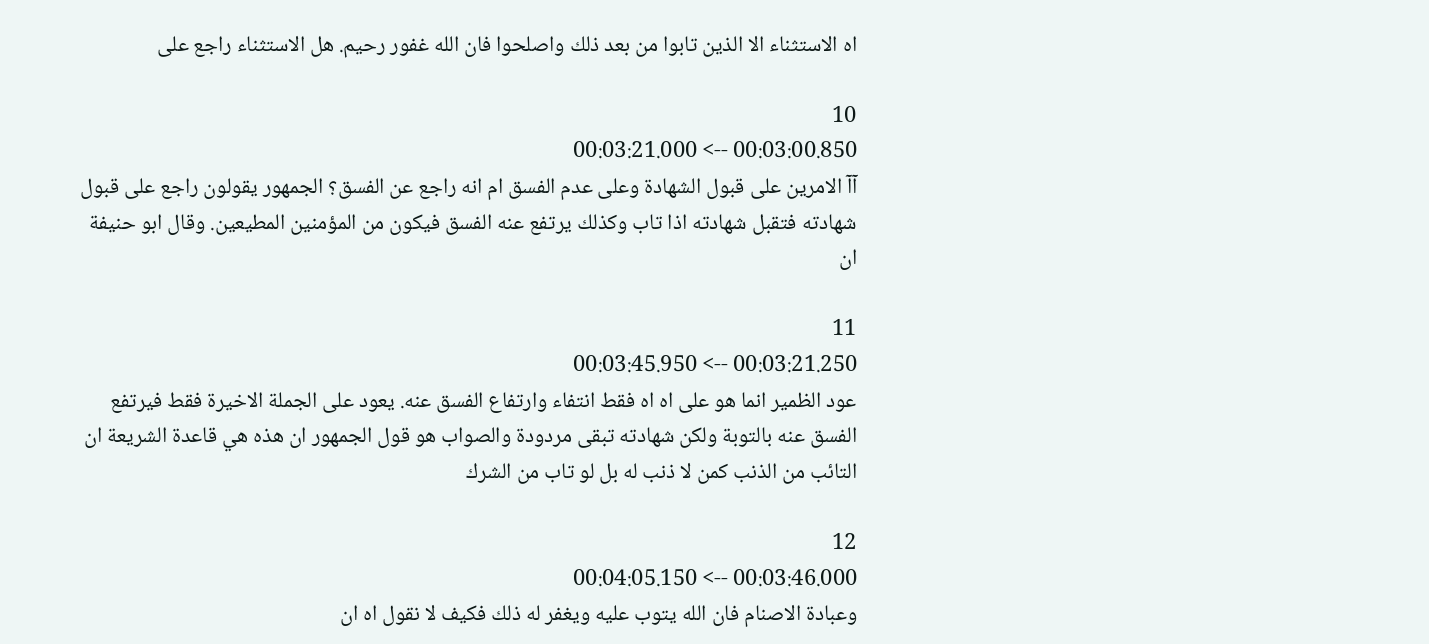اه الاستثناء الا الذين تابوا من بعد ذلك واصلحوا فان الله غفور رحيم. هل الاستثناء راجع على

10
00:03:00.850 --> 00:03:21.000
آآ الامرين على قبول الشهادة وعلى عدم الفسق ام انه راجع عن الفسق؟ الجمهور يقولون راجع على قبول شهادته فتقبل شهادته اذا تاب وكذلك يرتفع عنه الفسق فيكون من المؤمنين المطيعين. وقال ابو حنيفة ان

11
00:03:21.250 --> 00:03:45.950
عود الظمير انما هو على اه اه فقط انتفاء وارتفاع الفسق عنه. يعود على الجملة الاخيرة فقط فيرتفع الفسق عنه بالتوبة ولكن شهادته تبقى مردودة والصواب هو قول الجمهور ان هذه هي قاعدة الشريعة ان التائب من الذنب كمن لا ذنب له بل لو تاب من الشرك

12
00:03:46.000 --> 00:04:05.150
وعبادة الاصنام فان الله يتوب عليه ويغفر له ذلك فكيف لا نقول اه ان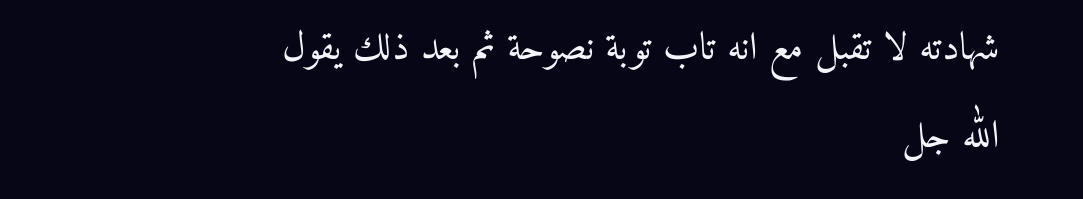شهادته لا تقبل مع انه تاب توبة نصوحة ثم بعد ذلك يقول الله جل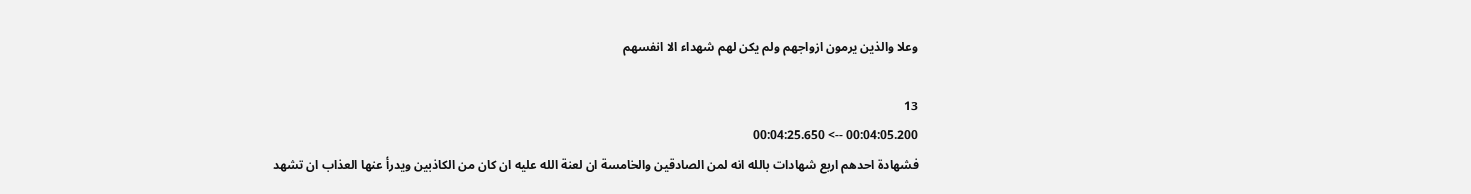وعلا والذين يرمون ازواجهم ولم يكن لهم شهداء الا انفسهم

13
00:04:05.200 --> 00:04:25.650
فشهادة احدهم اربع شهادات بالله انه لمن الصادقين والخامسة ان لعنة الله عليه ان كان من الكاذبين ويدرأ عنها العذاب ان تشهد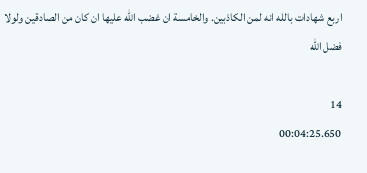اربع شهادات بالله انه لمن الكاذبين. والخامسة ان غضب الله عليها ان كان من الصادقين ولولا فضل الله

14
00:04:25.650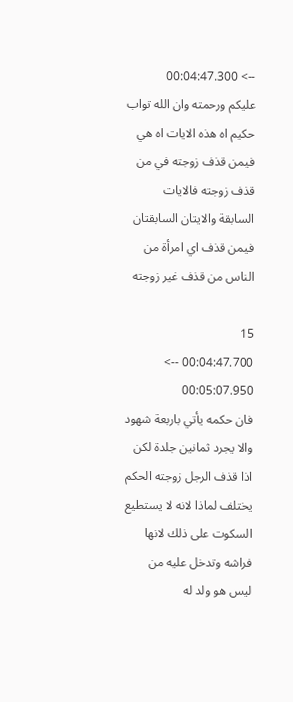--> 00:04:47.300
عليكم ورحمته وان الله تواب حكيم اه هذه الايات اه هي فيمن قذف زوجته في من قذف زوجته فالايات السابقة والايتان السابقتان فيمن قذف اي امرأة من الناس من قذف غير زوجته

15
00:04:47.700 --> 00:05:07.950
فان حكمه يأتي باربعة شهود والا يجرد ثمانين جلدة لكن اذا قذف الرجل زوجته الحكم يختلف لماذا لانه لا يستطيع السكوت على ذلك لانها فراشه وتدخل عليه من ليس هو ولد له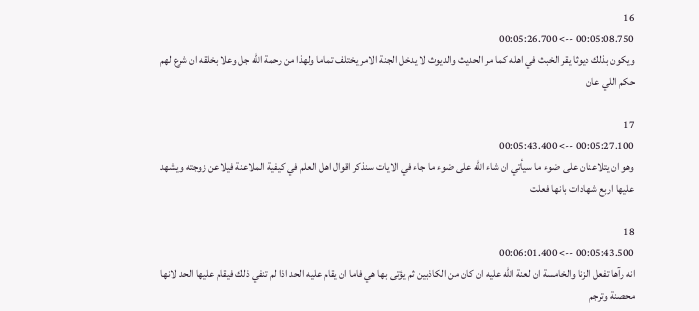16
00:05:08.750 --> 00:05:26.700
ويكون بذلك ديوثا يقر الخبث في اهله كما مر الحديث والديوث لا يدخل الجنة الامر يختلف تماما ولهذا من رحمة الله جل وعلا بخلقه ان شرع لهم حكم اللي عان

17
00:05:27.100 --> 00:05:43.400
وهو ان يتلاعنان على ضوء ما سيأتي ان شاء الله على ضوء ما جاء في الايات سنذكر اقوال اهل العلم في كيفية الملاعنة فيلاعن زوجته ويشهد عليها اربع شهادات بانها فعلت

18
00:05:43.500 --> 00:06:01.400
انه رآها تفعل الزنا والخامسة ان لعنة الله عليه ان كان من الكاذبين ثم يؤتى بها هي فاما ان يقام عليه الحد اذا لم تنفي ذلك فيقام عليها الحد لانها محصنة وترجم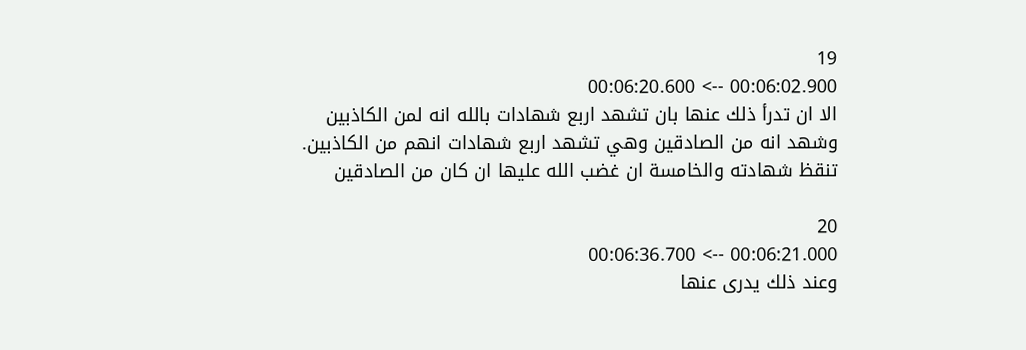19
00:06:02.900 --> 00:06:20.600
الا ان تدرأ ذلك عنها بان تشهد اربع شهادات بالله انه لمن الكاذبين وشهد انه من الصادقين وهي تشهد اربع شهادات انهم من الكاذبين. تنقظ شهادته والخامسة ان غضب الله عليها ان كان من الصادقين

20
00:06:21.000 --> 00:06:36.700
وعند ذلك يدرى عنها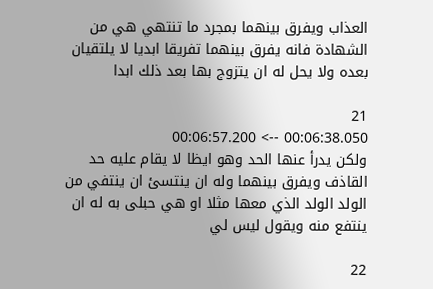العذاب ويفرق بينهما بمجرد ما تنتهي هي من الشهادة فانه يفرق بينهما تفريقا ابديا لا يلتقيان بعده ولا يحل له ان يتزوج بها بعد ذلك ابدا

21
00:06:38.050 --> 00:06:57.200
ولكن يدرأ عنها الحد وهو ايظا لا يقام عليه حد القاذف ويفرق بينهما وله ان ينتسئ ان ينتفي من الولد الولد الذي معها مثلا او هي حبلى به له ان ينتفع منه ويقول ليس لي

22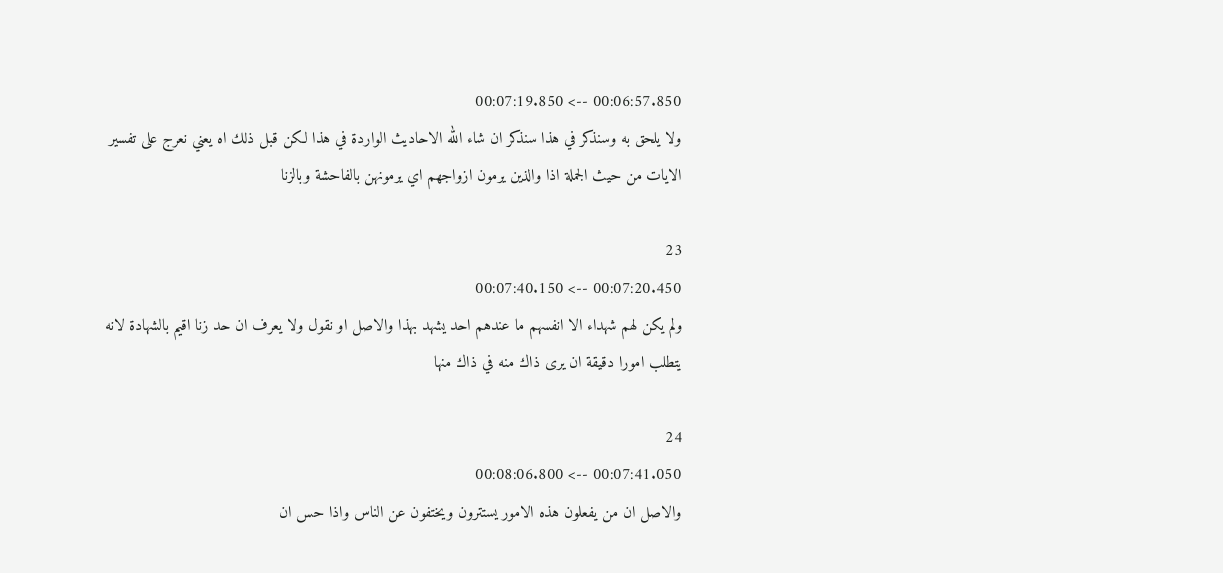00:06:57.850 --> 00:07:19.850
ولا يلحق به وسنذكر في هذا سنذكر ان شاء الله الاحاديث الواردة في هذا لكن قبل ذلك اه يعني نعرج على تفسير الايات من حيث الجملة اذا والذين يرمون ازواجهم اي يرمونهن بالفاحشة وبالزنا

23
00:07:20.450 --> 00:07:40.150
ولم يكن لهم شهداء الا انفسهم ما عندهم احد يشهد بهذا والاصل او نقول ولا يعرف ان حد زنا اقيم بالشهادة لانه يتطلب امورا دقيقة ان يرى ذاك منه في ذاك منها

24
00:07:41.050 --> 00:08:06.800
والاصل ان من يفعلون هذه الامور يستترون ويختفون عن الناس واذا حس ان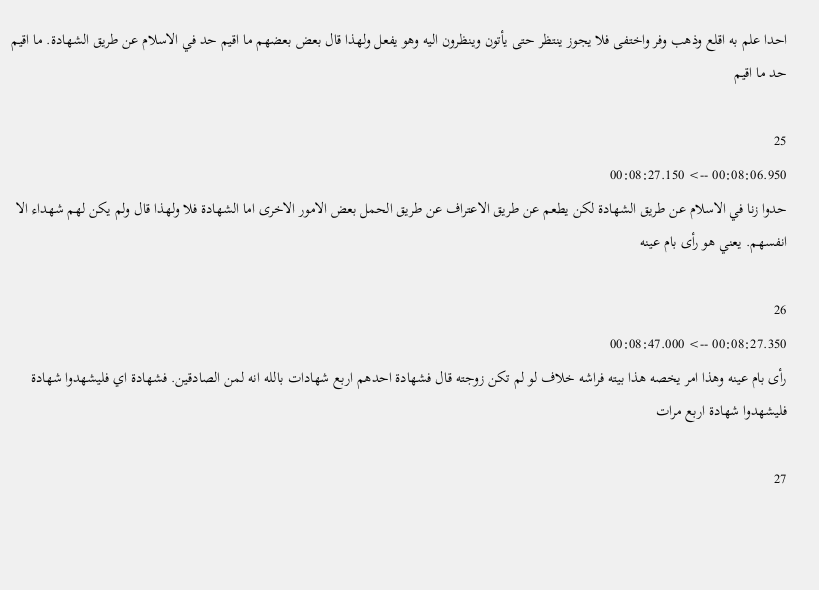احدا علم به اقلع وذهب وفر واختفى فلا يجوز ينتظر حتى يأتون وينظرون اليه وهو يفعل ولهذا قال بعض بعضهم ما اقيم حد في الاسلام عن طريق الشهادة. ما اقيم حد ما اقيم

25
00:08:06.950 --> 00:08:27.150
حدوا زنا في الاسلام عن طريق الشهادة لكن يطعم عن طريق الاعتراف عن طريق الحمل بعض الامور الاخرى اما الشهادة فلا ولهذا قال ولم يكن لهم شهداء الا انفسهم. يعني هو رأى بام عينه

26
00:08:27.350 --> 00:08:47.000
رأى بام عينه وهذا امر يخصه هذا بيته فراشه خلاف لو لم تكن زوجته قال فشهادة احدهم اربع شهادات بالله انه لمن الصادقين. فشهادة اي فليشهدوا شهادة فليشهدوا شهادة اربع مرات

27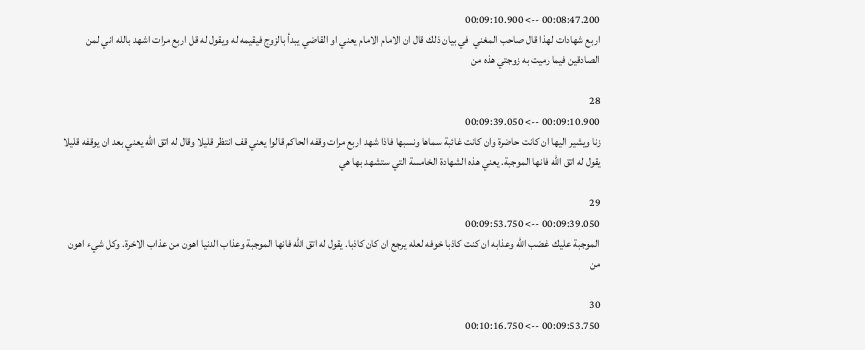00:08:47.200 --> 00:09:10.900
اربع شهادات لهذا قال صاحب المغني  في بيان ذلك قال ان الامام الامام يعني او القاضي يبدأ بالزوج فيقيمه له ويقول له قل اربع مرات اشهد بالله اني لمن الصادقين فيما رميت به زوجتي هذه من

28
00:09:10.900 --> 00:09:39.050
زنا ويشير اليها ان كانت حاضرة وان كانت غائبة سماها ونسبها فاذا شهد اربع مرات وقفه الحاكم قالوا يعني قف انتظر قليلا وقال له اتق الله يعني بعد ان يوقفه قليلا يقول له اتق الله فانها الموجبة. يعني هذه الشهادة الخامسة التي ستشهد بها هي

29
00:09:39.050 --> 00:09:53.750
الموجبة عليك غضب الله وعذابه ان كنت كاذبا خوفه لعله يرجع ان كان كاذبا. يقول له اتق الله فانها الموجبة وعذاب الدنيا اهون من عذاب الاخرة. وكل شيء اهون من

30
00:09:53.750 --> 00:10:16.750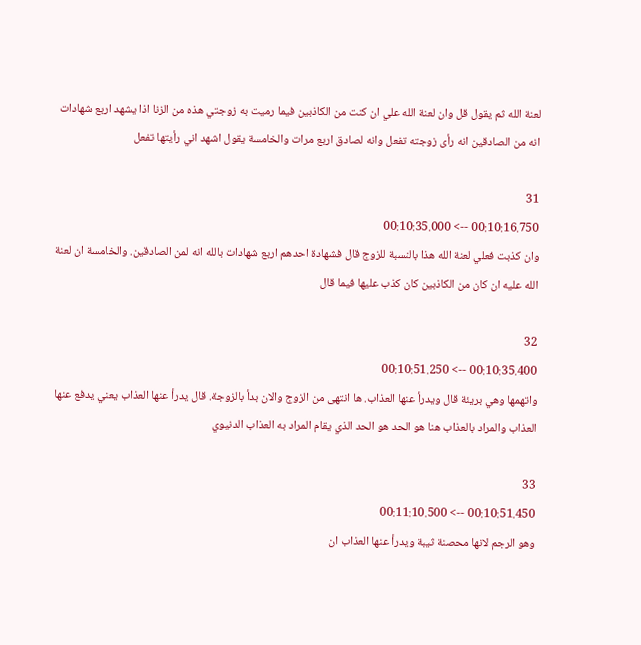لعنة الله ثم يقول قل وان لعنة الله علي ان كنت من الكاذبين فيما رميت به زوجتي هذه من الزنا اذا يشهد اربع شهادات انه من الصادقين انه رأى زوجته تفعل وانه لصادق اربع مرات والخامسة يقول اشهد اني رأيتها تفعل

31
00:10:16.750 --> 00:10:35.000
وان كذبت فعلي لعنة الله هذا بالنسبة للزوج قال فشهادة احدهم اربع شهادات بالله انه لمن الصادقين. والخامسة ان لعنة الله عليه ان كان من الكاذبين كان كذب عليها فيما قال

32
00:10:35.400 --> 00:10:51.250
واتهمها وهي بريئة قال ويدرأ عنها العذاب. ها انتهى من الزوج والان بدأ بالزوجة. قال يدرأ عنها العذاب يعني يدفع عنها العذاب والمراد بالعذاب هنا هو الحد هو الحد الذي يقام المراد به العذاب الدنيوي

33
00:10:51.450 --> 00:11:10.500
وهو الرجم لانها محصنة ثيبة ويدرأ عنها العذاب ان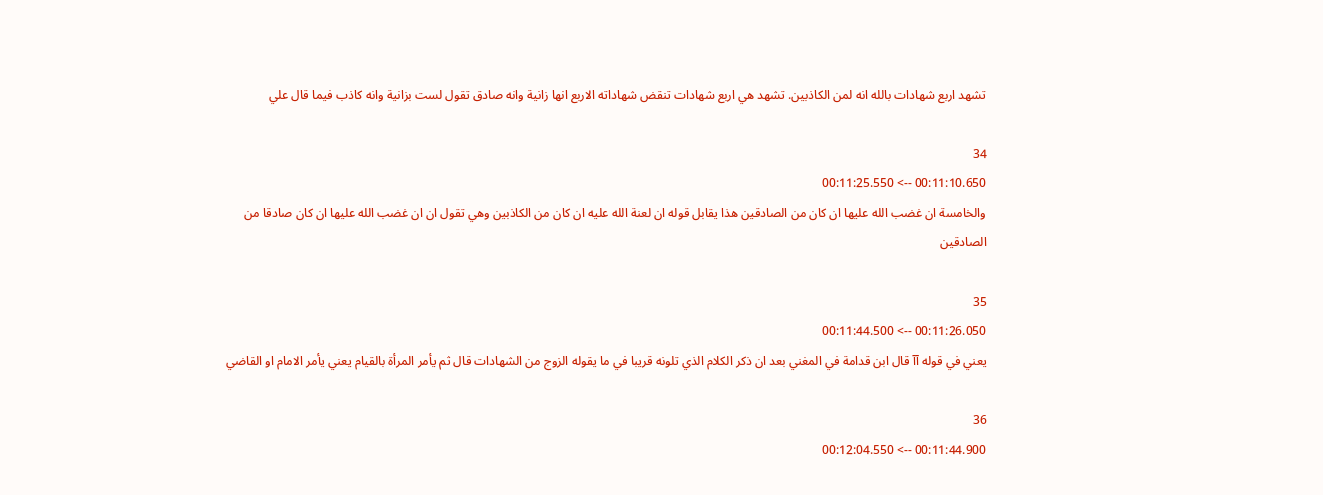تشهد اربع شهادات بالله انه لمن الكاذبين. تشهد هي اربع شهادات تنقض شهاداته الاربع انها زانية وانه صادق تقول لست بزانية وانه كاذب فيما قال علي

34
00:11:10.650 --> 00:11:25.550
والخامسة ان غضب الله عليها ان كان من الصادقين هذا يقابل قوله ان لعنة الله عليه ان كان من الكاذبين وهي تقول ان ان غضب الله عليها ان كان صادقا من الصادقين

35
00:11:26.050 --> 00:11:44.500
يعني في قوله آآ قال ابن قدامة في المغني بعد ان ذكر الكلام الذي تلونه قريبا في ما يقوله الزوج من الشهادات قال ثم يأمر المرأة بالقيام يعني يأمر الامام او القاضي

36
00:11:44.900 --> 00:12:04.550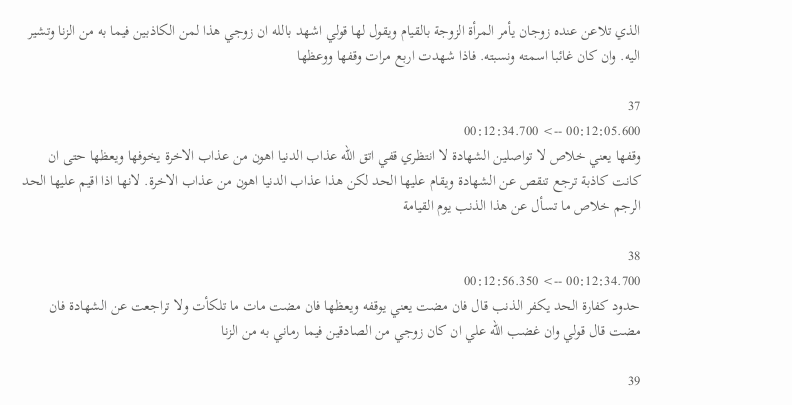الذي تلاعن عنده زوجان يأمر المرأة الزوجة بالقيام ويقول لها قولي اشهد بالله ان زوجي هذا لمن الكاذبين فيما به من الزنا وتشير اليه. وان كان غائبا اسمته ونسبته. فاذا شهدت اربع مرات وقفها ووعظها

37
00:12:05.600 --> 00:12:34.700
وقفها يعني خلاص لا تواصلين الشهادة لا انتظري قفي اتق الله عذاب الدنيا اهون من عذاب الاخرة يخوفها ويعظها حتى ان كانت كاذبة ترجع تنقص عن الشهادة ويقام عليها الحد لكن هذا عذاب الدنيا اهون من عذاب الاخرة. لانها اذا اقيم عليها الحد الرجم خلاص ما تسأل عن هذا الذنب يوم القيامة

38
00:12:34.700 --> 00:12:56.350
حدود كفارة الحد يكفر الذنب قال فان مضت يعني يوقفه ويعظها فان مضت مات ما تلكأت ولا تراجعت عن الشهادة فان مضت قال قولي وان غضب الله علي ان كان زوجي من الصادقين فيما رماني به من الزنا

39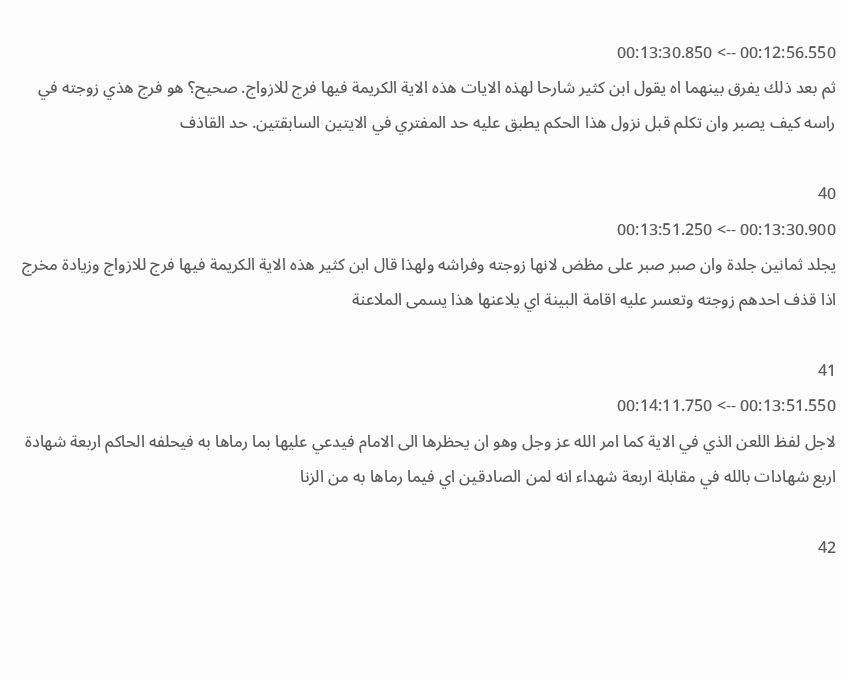00:12:56.550 --> 00:13:30.850
ثم بعد ذلك يفرق بينهما اه يقول ابن كثير شارحا لهذه الايات هذه الاية الكريمة فيها فرج للازواج. صحيح؟ هو فرج هذي زوجته في راسه كيف يصبر وان تكلم قبل نزول هذا الحكم يطبق عليه حد المفتري في الايتين السابقتين. حد القاذف

40
00:13:30.900 --> 00:13:51.250
يجلد ثمانين جلدة وان صبر صبر على مظض لانها زوجته وفراشه ولهذا قال ابن كثير هذه الاية الكريمة فيها فرج للازواج وزيادة مخرج اذا قذف احدهم زوجته وتعسر عليه اقامة البينة اي يلاعنها هذا يسمى الملاعنة

41
00:13:51.550 --> 00:14:11.750
لاجل لفظ اللعن الذي في الاية كما امر الله عز وجل وهو ان يحظرها الى الامام فيدعي عليها بما رماها به فيحلفه الحاكم اربعة شهادة اربع شهادات بالله في مقابلة اربعة شهداء انه لمن الصادقين اي فيما رماها به من الزنا

42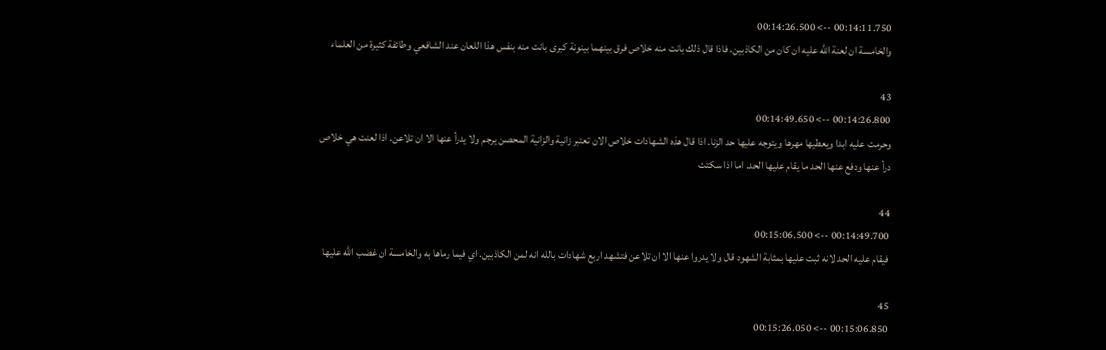00:14:11.750 --> 00:14:26.500
والخامسة ان لعنة الله عليه ان كان من الكاذبين. فاذا قال ذلك بانت منه خلاص فرق بينهما بينونة كبرى بانت منه بنفس هذا اللعان عند الشافعي وطائفة كثيرة من العلماء

43
00:14:26.800 --> 00:14:49.650
وحرمت عليه ابدا ويعطيها مهرها ويتوجه عليها حد الزنا. اذا قال هذه الشهادات خلاص الان تعتبر زانية والزانية المحصن يرجم ولا يدرأ عنها الا ان تلاعن. اذا لعنت هي خلاص درأ عنها ودفع عنها الحد ما يقام عليها الحد. اما اذا سكتت

44
00:14:49.700 --> 00:15:06.500
فيقام عليه الحد لانه ثبت عليها بمثابة الشهود قال ولا يدروا عنها الا ان تلاعن فتشهد اربع شهادات بالله انه لمن الكاذبين. اي فيما رماها به والخامسة ان غضب الله عليها

45
00:15:06.850 --> 00:15:26.050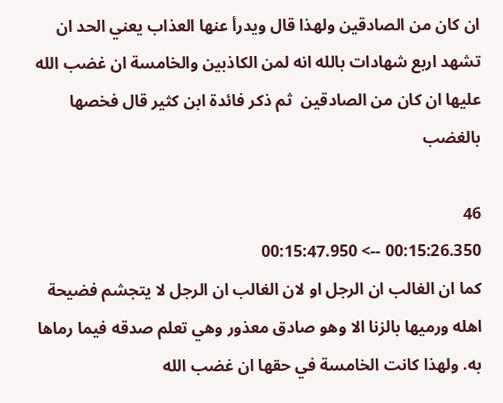ان كان من الصادقين ولهذا قال ويدرأ عنها العذاب يعني الحد ان تشهد اربع شهادات بالله انه لمن الكاذبين والخامسة ان غضب الله عليها ان كان من الصادقين  ثم ذكر فائدة ابن كثير قال فخصها بالغضب

46
00:15:26.350 --> 00:15:47.950
كما ان الغالب ان الرجل او لان الغالب ان الرجل لا يتجشم فضيحة اهله ورميها بالزنا الا وهو صادق معذور وهي تعلم صدقه فيما رماها به. ولهذا كانت الخامسة في حقها ان غضب الله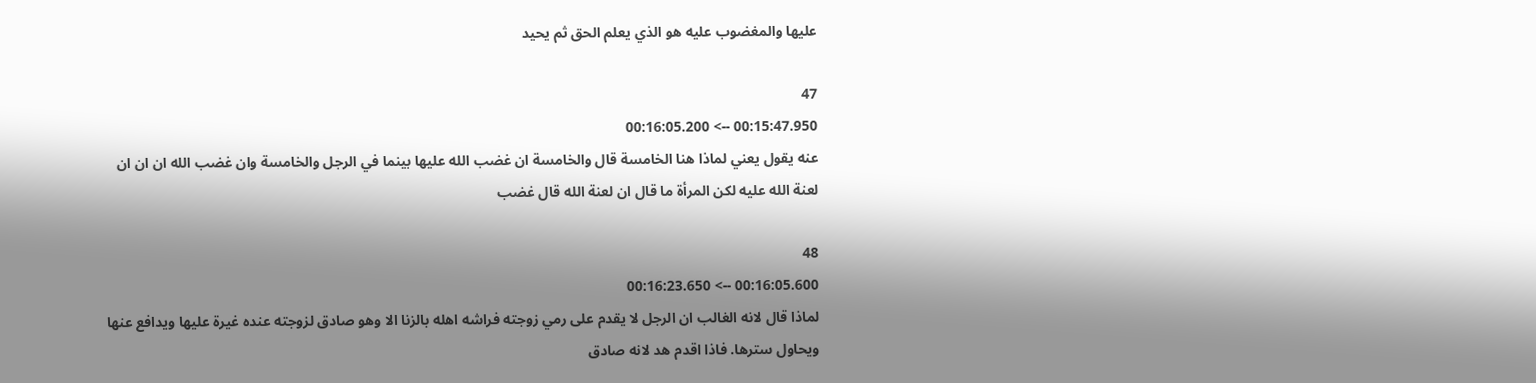عليها والمغضوب عليه هو الذي يعلم الحق ثم يحيد

47
00:15:47.950 --> 00:16:05.200
عنه يقول يعني لماذا هنا الخامسة قال والخامسة ان غضب الله عليها بينما في الرجل والخامسة وان غضب الله ان ان ان لعنة الله عليه لكن المرأة ما قال ان لعنة الله قال غضب

48
00:16:05.600 --> 00:16:23.650
لماذا قال لانه الغالب ان الرجل لا يقدم على رمي زوجته فراشه اهله بالزنا الا وهو صادق لزوجته عنده غيرة عليها ويدافع عنها ويحاول سترها. فاذا اقدم هد لانه صادق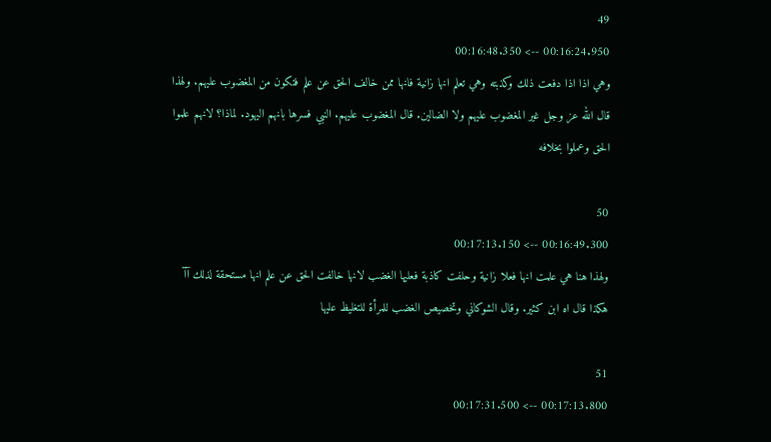49
00:16:24.950 --> 00:16:48.350
وهي اذا اذا دفعت ذلك وكذبته وهي تعلم انها زانية فانها ممن خالف الحق عن علم فتكون من المغضوب عليهم. ولهذا قال الله عز وجل غير المغضوب عليهم ولا الضالين. قال المغضوب عليهم. النبي فسرها بانهم اليهود. لماذا؟ لانهم علموا الحق وعملوا بخلافه

50
00:16:49.300 --> 00:17:13.150
ولهذا هنا هي علمت انها فعلا زانية وحلفت كاذبة فعليها الغضب لانها خالفت الحق عن علم انها مستحقة لذلك آآ هكذا قال اه ابن كثير. وقال الشوكاني وتخصيص الغضب للمرأة للتغليظ عليها

51
00:17:13.800 --> 00:17:31.500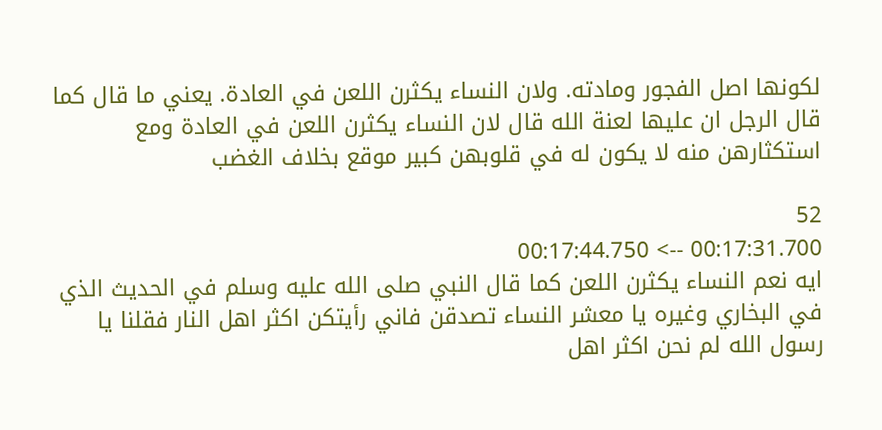لكونها اصل الفجور ومادته. ولان النساء يكثرن اللعن في العادة. يعني ما قال كما قال الرجل ان عليها لعنة الله قال لان النساء يكثرن اللعن في العادة ومع استكثارهن منه لا يكون له في قلوبهن كبير موقع بخلاف الغضب

52
00:17:31.700 --> 00:17:44.750
ايه نعم النساء يكثرن اللعن كما قال النبي صلى الله عليه وسلم في الحديث الذي في البخاري وغيره يا معشر النساء تصدقن فاني رأيتكن اكثر اهل النار فقلنا يا رسول الله لم نحن اكثر اهل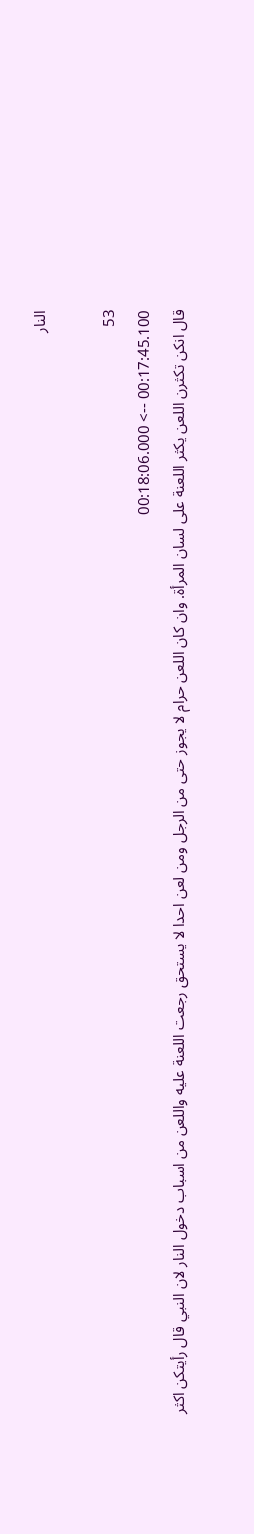النار

53
00:17:45.100 --> 00:18:06.000
قال انكن تكثرن اللعن يكثر اللعنة على لسان المرأة. وان كان اللعن حرام لا يجوز حتى من الرجل ومن لعن احدا لا يستحق رجعت اللعنة عليه واللعن من اسباب دخول النار لان النبي قال رأيتكن اكثر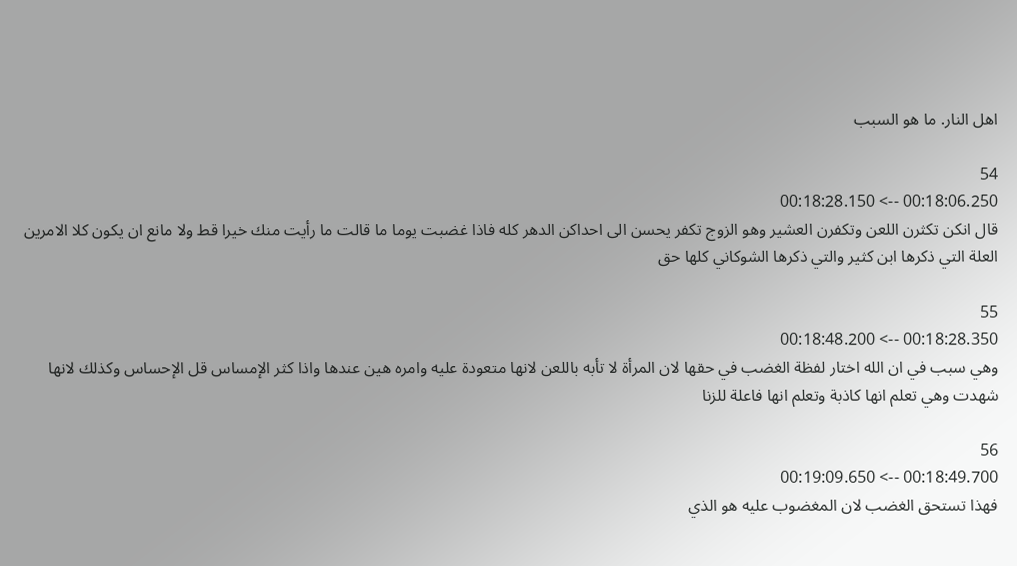اهل النار. ما هو السبب

54
00:18:06.250 --> 00:18:28.150
قال انكن تكثرن اللعن وتكفرن العشير وهو الزوج تكفر يحسن الى احداكن الدهر كله فاذا غضبت يوما ما قالت ما رأيت منك خيرا قط ولا مانع ان يكون كلا الامرين العلة التي ذكرها ابن كثير والتي ذكرها الشوكاني كلها حق

55
00:18:28.350 --> 00:18:48.200
وهي سبب في ان الله اختار لفظة الغضب في حقها لان المرأة لا تأبه باللعن لانها متعودة عليه وامره هين عندها واذا كثر الإمساس قل الإحساس وكذلك لانها شهدت وهي تعلم انها كاذبة وتعلم انها فاعلة للزنا

56
00:18:49.700 --> 00:19:09.650
فهذا تستحق الغضب لان المغضوب عليه هو الذي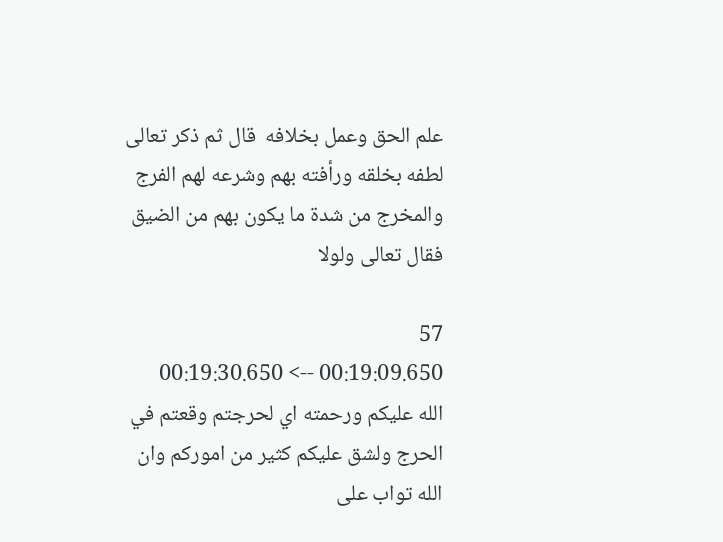علم الحق وعمل بخلافه  قال ثم ذكر تعالى لطفه بخلقه ورأفته بهم وشرعه لهم الفرج والمخرج من شدة ما يكون بهم من الضيق فقال تعالى ولولا

57
00:19:09.650 --> 00:19:30.650
الله عليكم ورحمته اي لحرجتم وقعتم في الحرج ولشق عليكم كثير من اموركم وان الله تواب على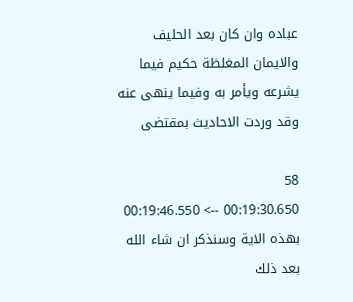عباده وان كان بعد الحليف والايمان المغلظة حكيم فيما يشرعه ويأمر به وفيما ينهى عنه وقد وردت الاحاديث بمقتضى

58
00:19:30.650 --> 00:19:46.550
بهذه الاية وسنذكر ان شاء الله بعد ذلك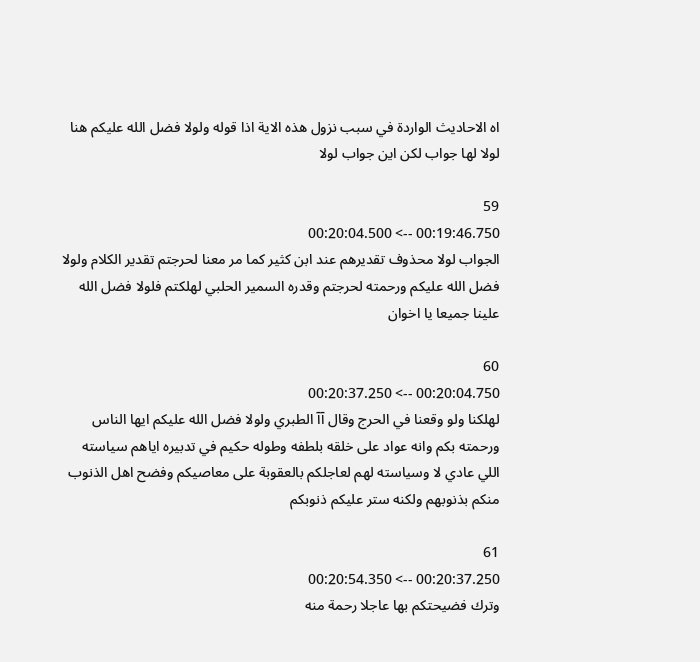اه الاحاديث الواردة في سبب نزول هذه الاية اذا قوله ولولا فضل الله عليكم هنا لولا لها جواب لكن اين جواب لولا

59
00:19:46.750 --> 00:20:04.500
الجواب لولا محذوف تقديرهم عند ابن كثير كما مر معنا لحرجتم تقدير الكلام ولولا فضل الله عليكم ورحمته لحرجتم وقدره السمير الحلبي لهلكتم فلولا فضل الله علينا جميعا يا اخوان

60
00:20:04.750 --> 00:20:37.250
لهلكنا ولو وقعنا في الحرج وقال آآ الطبري ولولا فضل الله عليكم ايها الناس ورحمته بكم وانه عواد على خلقه بلطفه وطوله حكيم في تدبيره اياهم سياسته اللي عادي لا وسياسته لهم لعاجلكم بالعقوبة على معاصيكم وفضح اهل الذنوب منكم بذنوبهم ولكنه ستر عليكم ذنوبكم

61
00:20:37.250 --> 00:20:54.350
وترك فضيحتكم بها عاجلا رحمة منه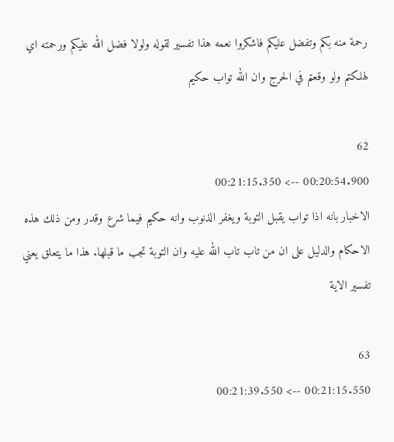رحمة منه بكم وتفضل عليكم فاشكروا نعمه هذا تفسير لقوله ولولا فضل الله عليكم ورحمته اي لهلكتم ولو وقعتم في الحرج وان الله تواب حكيم

62
00:20:54.900 --> 00:21:15.350
الاخبار بانه اذا تواب يقبل التوبة ويغفر الذنوب وانه حكيم فيما شرع وقدر ومن ذلك هذه الاحكام والدليل على ان من تاب تاب الله عليه وان التوبة تجب ما قبلها. هذا ما يتعلق يعني تفسير الاية

63
00:21:15.550 --> 00:21:39.550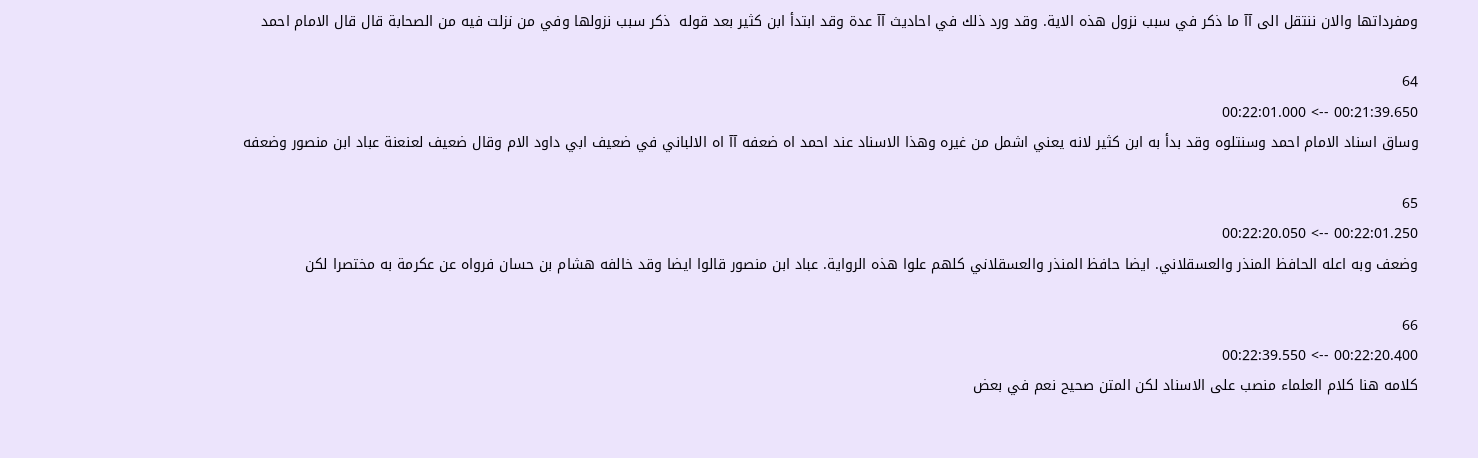ومفرداتها والان ننتقل الى آآ ما ذكر في سبب نزول هذه الاية. وقد ورد ذلك في احاديث آآ عدة وقد ابتدأ ابن كثير بعد قوله  ذكر سبب نزولها وفي من نزلت فيه من الصحابة قال قال الامام احمد

64
00:21:39.650 --> 00:22:01.000
وساق اسناد الامام احمد وسنتلوه وقد بدأ به ابن كثير لانه يعني اشمل من غيره وهذا الاسناد عند احمد اه ضعفه آآ اه الالباني في ضعيف ابي داود الام وقال ضعيف لعنعنة عباد ابن منصور وضعفه

65
00:22:01.250 --> 00:22:20.050
وضعف وبه اعله الحافظ المنذر والعسقلاني. ايضا حافظ المنذر والعسقلاني كلهم علوا هذه الرواية. عباد ابن منصور قالوا ايضا وقد خالفه هشام بن حسان فرواه عن عكرمة به مختصرا لكن

66
00:22:20.400 --> 00:22:39.550
كلامه هنا كلام العلماء منصب على الاسناد لكن المتن صحيح نعم في بعض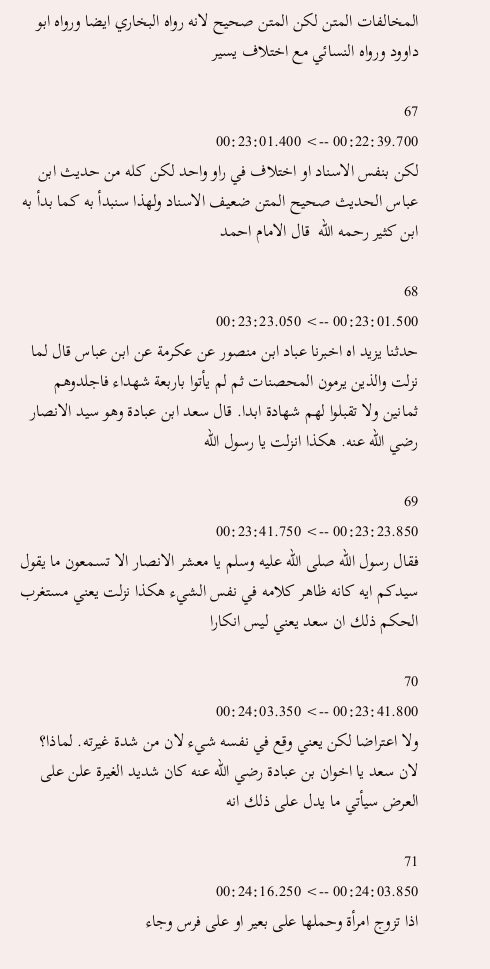المخالفات المتن لكن المتن صحيح لانه رواه البخاري ايضا ورواه ابو داوود ورواه النسائي مع اختلاف يسير

67
00:22:39.700 --> 00:23:01.400
لكن بنفس الاسناد او اختلاف في راو واحد لكن كله من حديث ابن عباس الحديث صحيح المتن ضعيف الاسناد ولهذا سنبدأ به كما بدأ به ابن كثير رحمه الله  قال الامام احمد

68
00:23:01.500 --> 00:23:23.050
حدثنا يزيد اه اخبرنا عباد ابن منصور عن عكرمة عن ابن عباس قال لما نزلت والذين يرمون المحصنات ثم لم يأتوا باربعة شهداء فاجلدوهم ثمانين ولا تقبلوا لهم شهادة ابدا. قال سعد ابن عبادة وهو سيد الانصار رضي الله عنه. هكذا انزلت يا رسول الله

69
00:23:23.850 --> 00:23:41.750
فقال رسول الله صلى الله عليه وسلم يا معشر الانصار الا تسمعون ما يقول سيدكم ايه كانه ظاهر كلامه في نفس الشيء هكذا نزلت يعني مستغرب الحكم ذلك ان سعد يعني ليس انكارا

70
00:23:41.800 --> 00:24:03.350
ولا اعتراضا لكن يعني وقع في نفسه شيء لان من شدة غيرته. لماذا؟ لان سعد يا اخوان بن عبادة رضي الله عنه كان شديد الغيرة علن على العرض سيأتي ما يدل على ذلك انه

71
00:24:03.850 --> 00:24:16.250
اذا تزوج امرأة وحملها على بعير او على فرس وجاء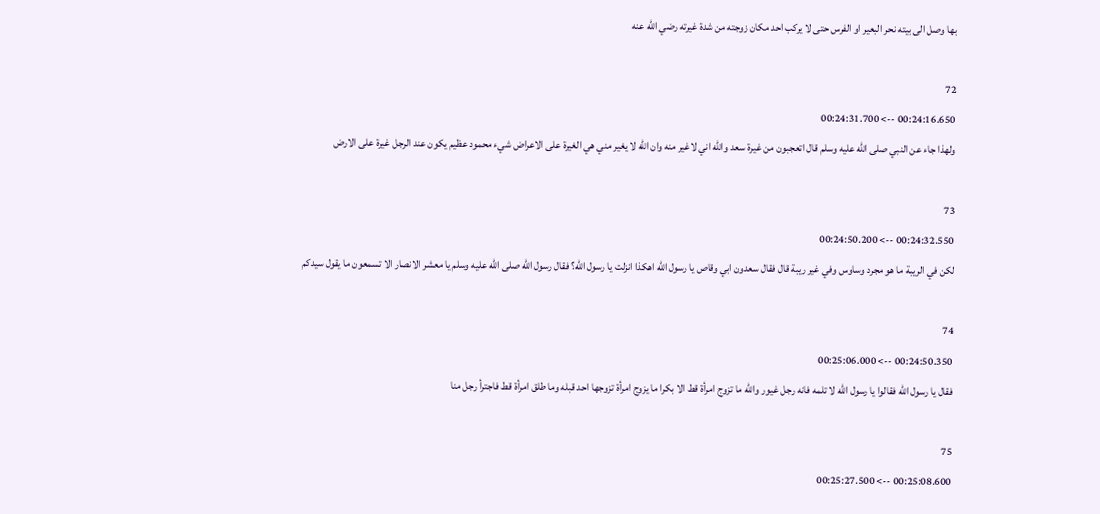بها وصل الى بيته نحر البعير او الفرس حتى لا يركب احد مكان زوجته من شدة غيرته رضي الله عنه

72
00:24:16.650 --> 00:24:31.700
ولهذا جاء عن النبي صلى الله عليه وسلم قال اتعجبون من غيرة سعد والله اني لاغير منه وان الله لا يغير مني هي الغيرة على الاعراض شيء محمود عظيم يكون عند الرجل غيرة على الارض

73
00:24:32.550 --> 00:24:50.200
لكن في الريبة ما هو مجرد وساوس وفي غير ريبة قال فقال سعدون ابي وقاص يا رسول الله اهكذا انزلت يا رسول الله؟ فقال رسول الله صلى الله عليه وسلم يا معشر الانصار الا تسمعون ما يقول سيدكم

74
00:24:50.350 --> 00:25:06.000
فقال يا رسول الله فقالوا يا رسول الله لا تلمه فانه رجل غيور والله ما تزوج امرأة قط الا بكرا ما يزوج امرأة تزوجها احد قبله وما طلق امرأة قط فاجترأ رجل منا

75
00:25:08.600 --> 00:25:27.500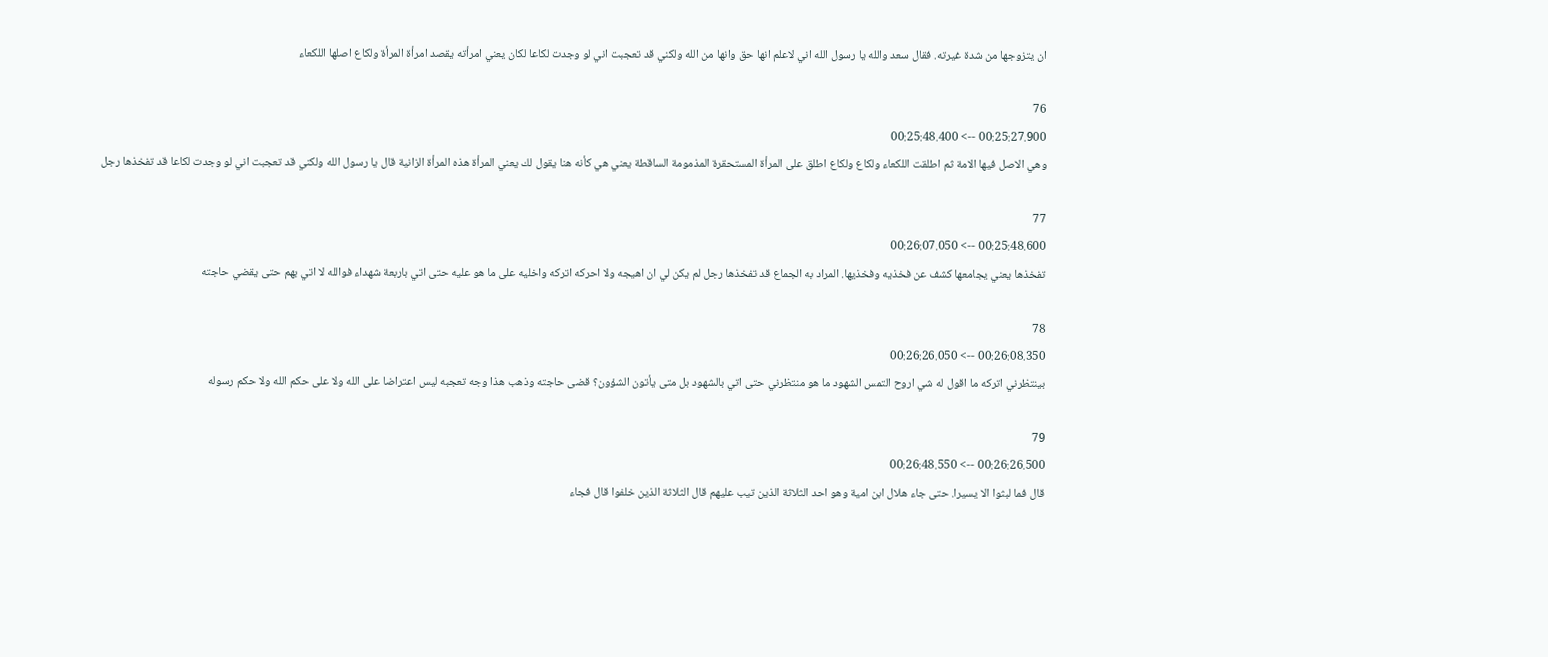ان يتزوجها من شدة غيرته. فقال سعد والله يا رسول الله اني لاعلم انها حق وانها من الله ولكني قد تعجبت اني لو وجدت لكاعا لكان يعني امرأته يقصد امرأة المرأة ولكاع اصلها اللكعاء

76
00:25:27.900 --> 00:25:48.400
وهي الاصل فيها الامة ثم اطلقت اللكعاء ولكاع ولكاع اطلق على المرأة المستحقرة المذمومة الساقطة يعني هي كأنه هنا يقول لك يعني المرأة هذه المرأة الزانية قال يا رسول الله ولكني قد تعجبت اني لو وجدت لكاعا قد تفخذها رجل

77
00:25:48.600 --> 00:26:07.050
تفخذها يعني يجامعها كشف عن فخذيه وفخذيها. المراد به الجماع قد تفخذها رجل لم يكن لي ان اهيجه ولا احركه اتركه واخليه على ما هو عليه حتى اتي باربعة شهداء فوالله لا اتي بهم حتى يقضي حاجته

78
00:26:08.350 --> 00:26:26.050
بينتظرني اتركه ما اقول له شي اروح التمس الشهود ما هو منتظرني حتى اتي بالشهود بل متى يأتون الشؤون؟ قضى حاجته وذهب هذا وجه تعجبه ليس اعتراضا على الله ولا على حكم الله ولا حكم رسوله

79
00:26:26.500 --> 00:26:48.550
قال فما لبثوا الا يسيرا. حتى جاء هلال ابن امية وهو احد الثلاثة الذين تيب عليهم قال الثلاثة الذين خلفوا قال فجاء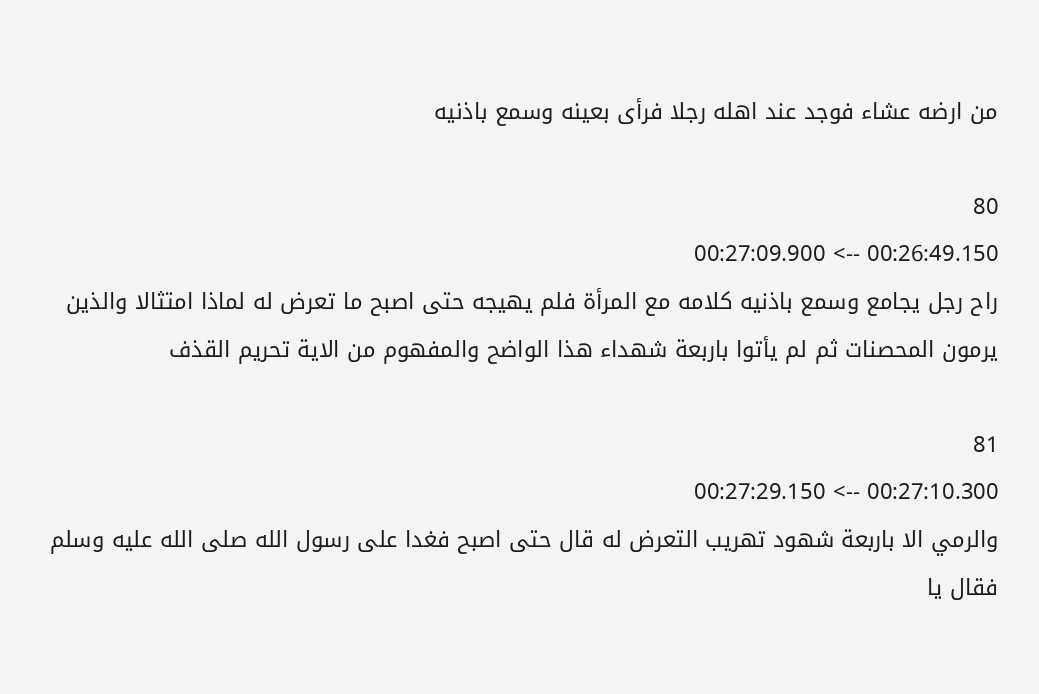من ارضه عشاء فوجد عند اهله رجلا فرأى بعينه وسمع باذنيه

80
00:26:49.150 --> 00:27:09.900
راح رجل يجامع وسمع باذنيه كلامه مع المرأة فلم يهيجه حتى اصبح ما تعرض له لماذا امتثالا والذين يرمون المحصنات ثم لم يأتوا باربعة شهداء هذا الواضح والمفهوم من الاية تحريم القذف

81
00:27:10.300 --> 00:27:29.150
والرمي الا باربعة شهود تهريب التعرض له قال حتى اصبح فغدا على رسول الله صلى الله عليه وسلم فقال يا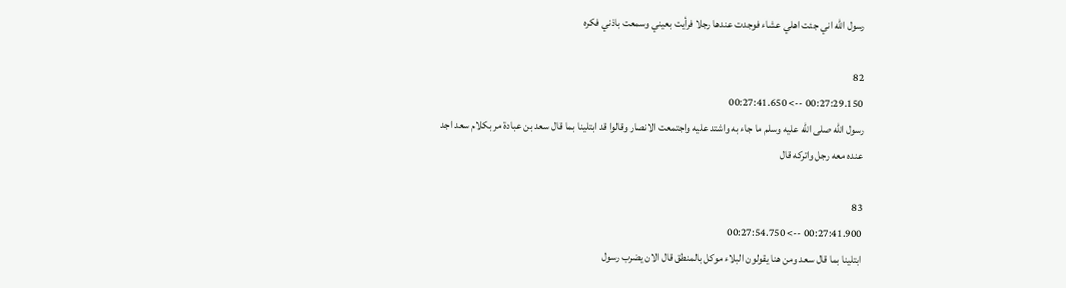رسول الله اني جئت اهلي عشاء فوجدت عندها رجلا فرأيت بعيني وسمعت باذني فكره

82
00:27:29.150 --> 00:27:41.650
رسول الله صلى الله عليه وسلم ما جاء به واشتد عليه واجتمعت الانصار وقالوا قد ابتلينا بما قال سعد بن عبادة مر بكلام سعد اجد عنده معه رجل واتركه قال

83
00:27:41.900 --> 00:27:54.750
ابتلينا بما قال سعد ومن هنا يقولون البلاء موكل بالمنطق قال الان يضرب رسول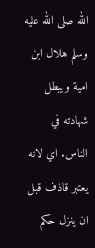الله صلى الله عليه وسلم هلال ابن امية ويبطل شهادته في الناس. اي لانه يعتبر قاذف قبل ان ينزل حكم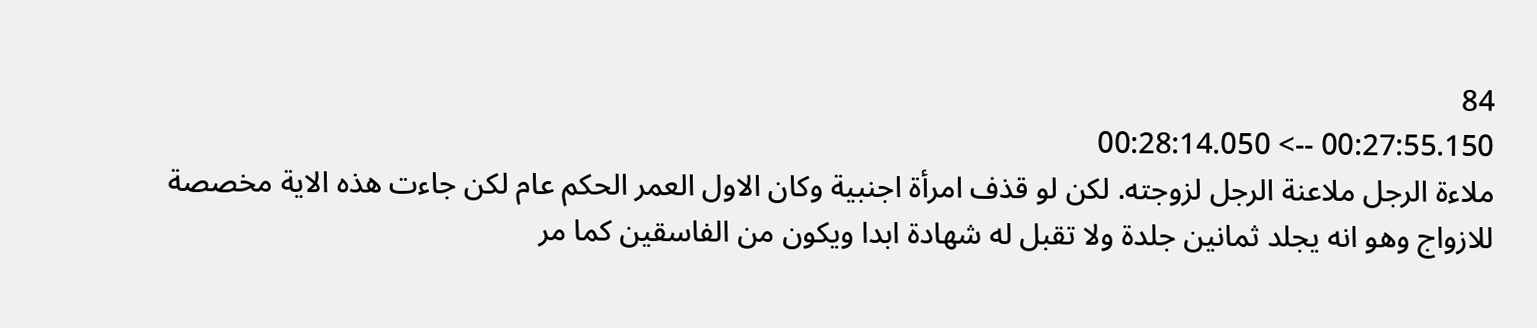84
00:27:55.150 --> 00:28:14.050
ملاءة الرجل ملاعنة الرجل لزوجته. لكن لو قذف امرأة اجنبية وكان الاول العمر الحكم عام لكن جاءت هذه الاية مخصصة للازواج وهو انه يجلد ثمانين جلدة ولا تقبل له شهادة ابدا ويكون من الفاسقين كما مر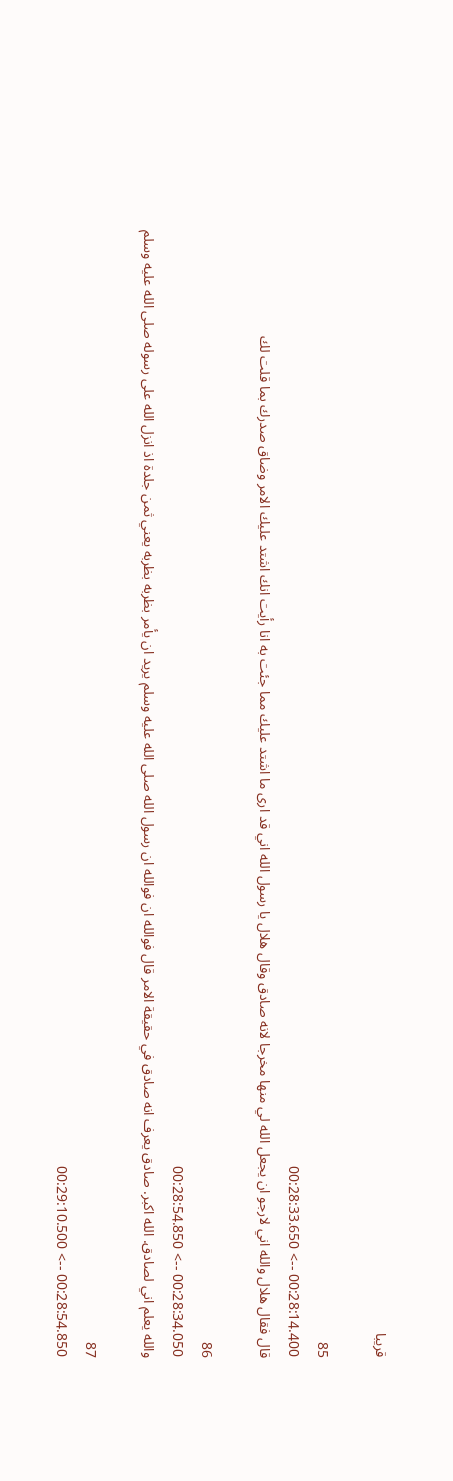قريبا

85
00:28:14.400 --> 00:28:33.650
قال فقال هلال والله اني لارجو ان يجعل الله لي منها مخرجا لانه صادق وقال هلال يا رسول الله اني قد ارى ما اشتد عليك مما جئت به انا رأيت انك اشتد عليك الامر وضاق صدرك بما قلت لك

86
00:28:34.050 --> 00:28:54.850
والله يعلم اني لصادق. الله اكبر. صادق يعرف انه صادق في حقيقة الامر قال فوالله ان فوالله ان رسول الله صلى الله عليه وسلم يريد ان يأمر بظربه بظربه يعني ثمن جلدة اذ انزل الله على رسوله صلى الله عليه وسلم

87
00:28:54.850 --> 00:29:10.500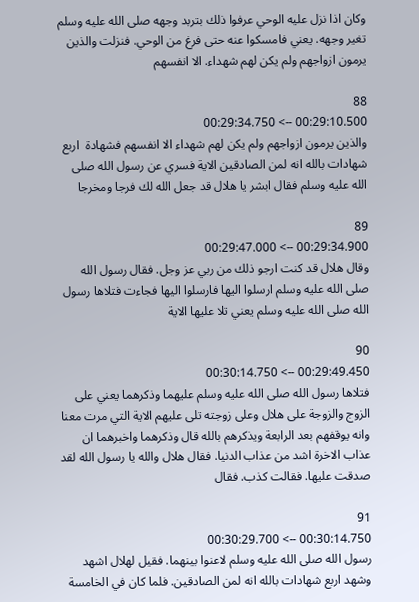وكان اذا نزل عليه الوحي عرفوا ذلك بتربد وجهه صلى الله عليه وسلم تغير وجهه. يعني فامسكوا عنه حتى فرغ من الوحي. فنزلت والذين يرمون ازواجهم ولم يكن لهم شهداء. الا انفسهم

88
00:29:10.500 --> 00:29:34.750
والذين يرمون ازواجهم ولم يكن لهم شهداء الا انفسهم فشهادة  اربع شهادات بالله انه لمن الصادقين الاية فسري عن رسول الله صلى الله عليه وسلم فقال ابشر يا هلال قد جعل الله لك فرجا ومخرجا

89
00:29:34.900 --> 00:29:47.000
وقال هلال قد كنت ارجو ذلك من ربي عز وجل. فقال رسول الله صلى الله عليه وسلم ارسلوا اليها فارسلوا اليها فجاءت فتلاها رسول الله صلى الله عليه وسلم يعني تلا عليها الاية

90
00:29:49.450 --> 00:30:14.750
فتلاها رسول الله صلى الله عليه وسلم عليهما وذكرهما يعني على الزوج والزوجة على هلال وعلى زوجته تلى عليهم الاية التي مرت معنا وانه يوقفهم بعد الرابعة ويذكرهم بالله قال وذكرهما واخبرهما ان عذاب الاخرة اشد من عذاب الدنيا. فقال هلال والله يا رسول الله لقد صدقت عليها. فقالت كذب. فقال

91
00:30:14.750 --> 00:30:29.700
رسول الله صلى الله عليه وسلم لاعنوا بينهما. فقيل لهلال اشهد وشهد اربع شهادات بالله انه لمن الصادقين. فلما كان في الخامسة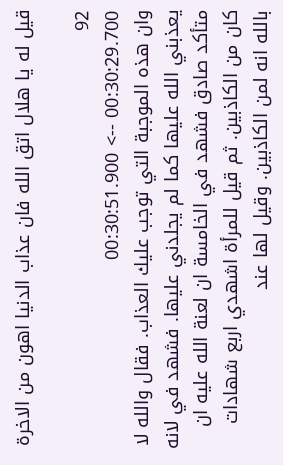قيل له يا هلال اتق الله فان عذاب الدنيا اهون من الاخرة

92
00:30:29.700 --> 00:30:51.900
وان هذه الموجبة التي توجب عليك العذاب. فقال والله لا يعذبني الله عليها كما لم يجلدني عليها. فشهد في لانه متأكد صادق فشهد في الخامسة ان لعنة الله عليه ان كان من الكاذبين. ثم قيل للمرأة اشهدي اربع شهادات بالله انه لمن الكاذبين. وقيل لها عند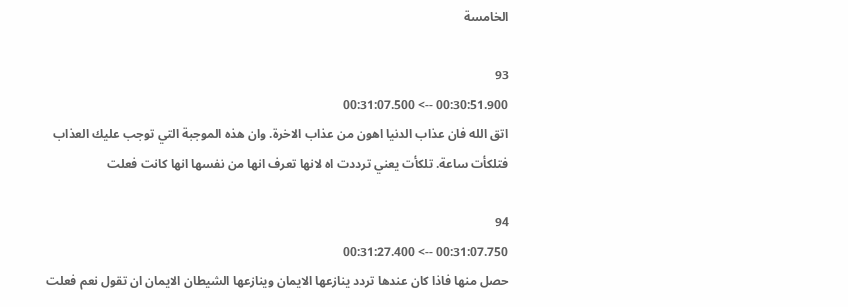الخامسة

93
00:30:51.900 --> 00:31:07.500
اتق الله فان عذاب الدنيا اهون من عذاب الاخرة. وان هذه الموجبة التي توجب عليك العذاب فتلكأت ساعة. تلكأت يعني ترددت اه لانها تعرف انها من نفسها انها كانت فعلت

94
00:31:07.750 --> 00:31:27.400
حصل منها فاذا كان عندها تردد ينازعها الايمان وينازعها الشيطان الايمان ان تقول نعم فعلت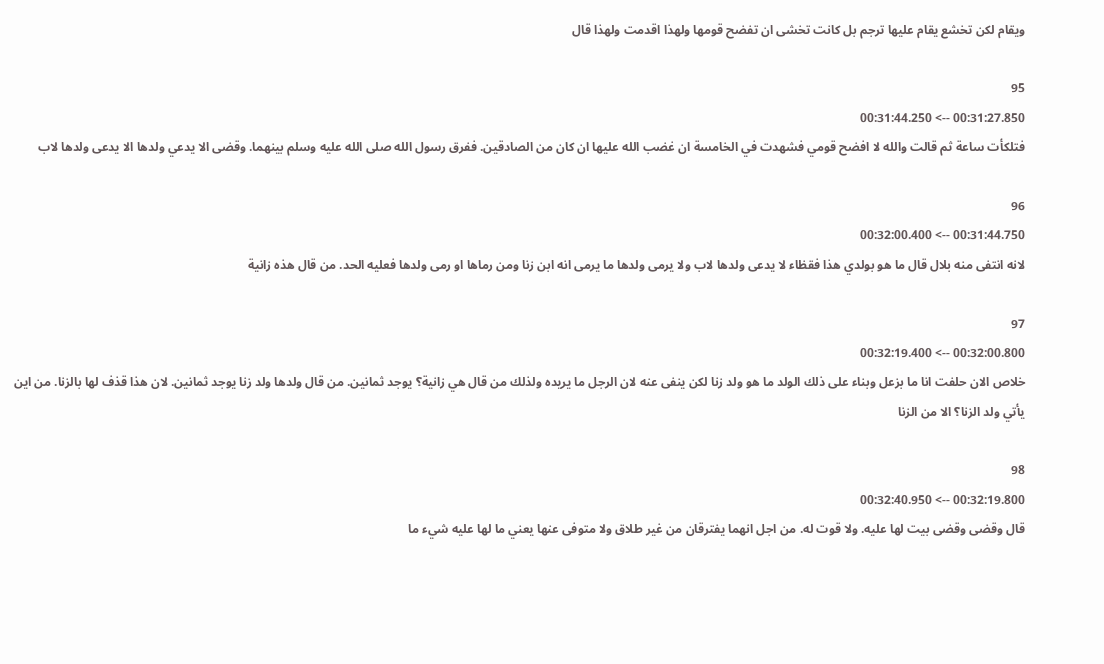ويقام لكن تخشع يقام عليها ترجم بل كانت تخشى ان تفضح قومها ولهذا اقدمت ولهذا قال

95
00:31:27.850 --> 00:31:44.250
فتلكأت ساعة ثم قالت والله لا افضح قومي فشهدت في الخامسة ان غضب الله عليها ان كان من الصادقين. ففرق رسول الله صلى الله عليه وسلم بينهما. وقضى الا يدعي ولدها الا يدعى ولدها لاب

96
00:31:44.750 --> 00:32:00.400
لانه انتفى منه بلال قال ما هو بولدي هذا فقظاء لا يدعى ولدها لاب ولا يرمى ولدها ما يرمى انه ابن زنا ومن رماها او رمى ولدها فعليه الحد. من قال هذه زانية

97
00:32:00.800 --> 00:32:19.400
خلاص الان حلفت انا ما بزعل وبناء على ذلك الولد ما هو ولد زنا لكن ينفى عنه لان الرجل ما يريده ولذلك من قال هي زانية؟ يوجد ثمانين. من قال ولدها ولد زنا يوجد ثمانين. لان هذا قذف لها بالزنا. من اين يأتي ولد الزنا؟ الا من الزنا

98
00:32:19.800 --> 00:32:40.950
قال وقضى وقضى بيت لها عليه. ولا قوت له. من اجل انهما يفترقان من غير طلاق ولا متوفى عنها يعني ما لها عليه شيء ما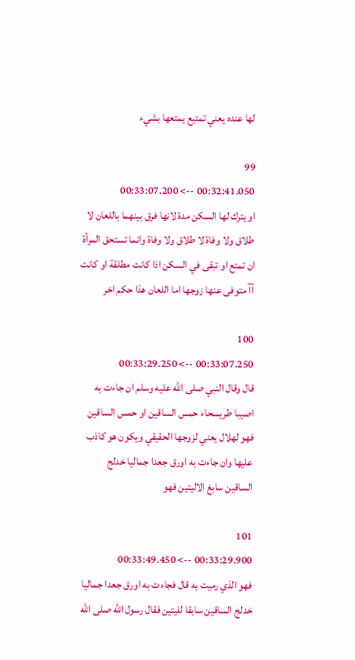لها عنده يعني تمتيع يمتعها بشيء

99
00:32:41.050 --> 00:33:07.200
او يترك لها السكن مدة لانها فرق بينهما باللعان لا طلاق ولا وفاة لا طلاق ولا وفاة وانما تستحق المرأة ان تمتع او تبقى في السكن اذا كانت مطلقة او كانت آآ متوفى عنها زوجها اما اللعان هذا حكم اخر

100
00:33:07.250 --> 00:33:29.250
قال وقال النبي صلى الله عليه وسلم ان جاءت به اصيبا طريسحاء حمس الساقين او حمس الساقين فهو لهلال يعني لزوجها الحقيقي ويكون هو كاذب عليها وان جاءت به اورق جعدا جماليا خدلج الساقين سابغ الاليتين فهو

101
00:33:29.900 --> 00:33:49.450
فهو الذي رميت به قال فجاءت به اورق جعدا جماليا خدلج الساقين سابقا لليتين فقال رسول الله صلى الله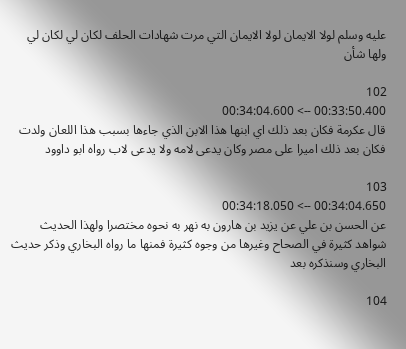عليه وسلم لولا الايمان لولا الايمان التي مرت شهادات الحلف لكان لي لكان لي ولها شأن

102
00:33:50.400 --> 00:34:04.600
قال عكرمة فكان بعد ذلك اي ابنها هذا الابن الذي جاءها بسبب هذا اللعان ولدت فكان بعد ذلك اميرا على مصر وكان يدعى لامه ولا يدعى لاب رواه ابو داوود

103
00:34:04.650 --> 00:34:18.050
عن الحسن بن علي عن يزيد بن هارون به نهر به نحوه مختصرا ولهذا الحديث شواهد كثيرة في الصحاح وغيرها من وجوه كثيرة فمنها ما رواه البخاري وذكر حديث البخاري وسنذكره بعد

104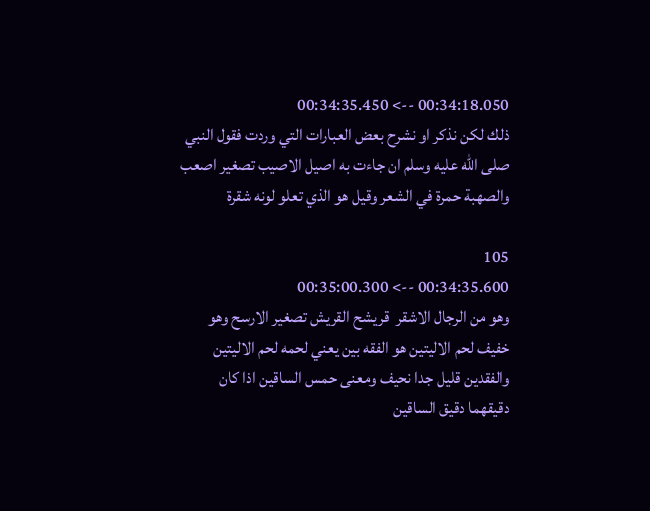00:34:18.050 --> 00:34:35.450
ذلك لكن نذكر او نشرح بعض العبارات التي وردت فقول النبي صلى الله عليه وسلم ان جاءت به اصيل الاصيب تصغير اصعب والصهبة حمرة في الشعر وقيل هو الذي تعلو لونه شقرة

105
00:34:35.600 --> 00:35:00.300
وهو من الرجال الاشقر  قريشح القريش تصغير الارسح وهو خفيف لحم الاليتين هو الفقه بين يعني لحمه لحم الاليتين والفقدين قليل جدا نحيف ومعنى حمس الساقين اذا كان دقيقهما دقيق الساقين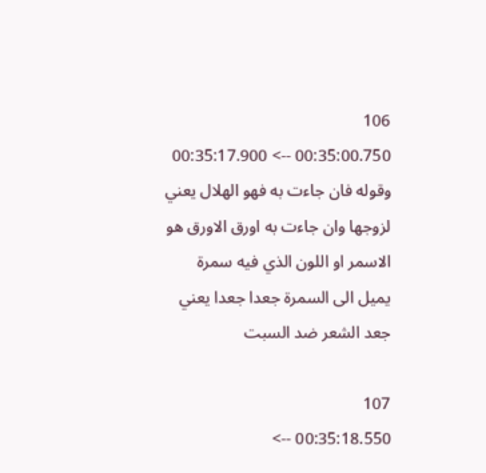106
00:35:00.750 --> 00:35:17.900
وقوله فان جاءت به فهو الهلال يعني لزوجها وان جاءت به اورق الاورق هو الاسمر او اللون الذي فيه سمرة يميل الى السمرة جعدا جعدا يعني جعد الشعر ضد السبت

107
00:35:18.550 -->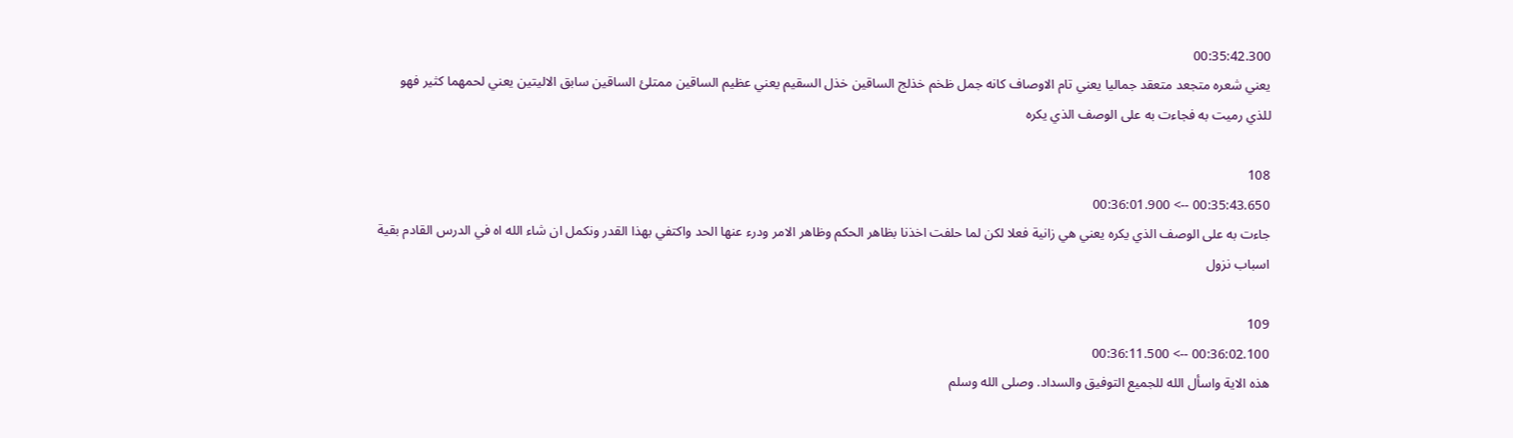00:35:42.300
يعني شعره متجعد متعقد جماليا يعني تام الاوصاف كانه جمل ظخم خذلج الساقين خذل السقيم يعني عظيم الساقين ممتلئ الساقين سابق الاليتين يعني لحمهما كثير فهو للذي رميت به فجاءت به على الوصف الذي يكره

108
00:35:43.650 --> 00:36:01.900
جاءت به على الوصف الذي يكره يعني هي زانية فعلا لكن لما حلفت اخذنا بظاهر الحكم وظاهر الامر ودرء عنها الحد واكتفي بهذا القدر ونكمل ان شاء الله اه في الدرس القادم بقية اسباب نزول

109
00:36:02.100 --> 00:36:11.500
هذه الاية واسأل الله للجميع التوفيق والسداد. وصلى الله وسلم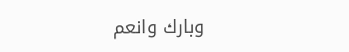وبارك وانعم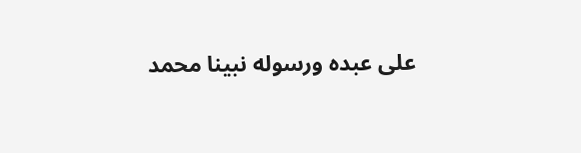على عبده ورسوله نبينا محمد